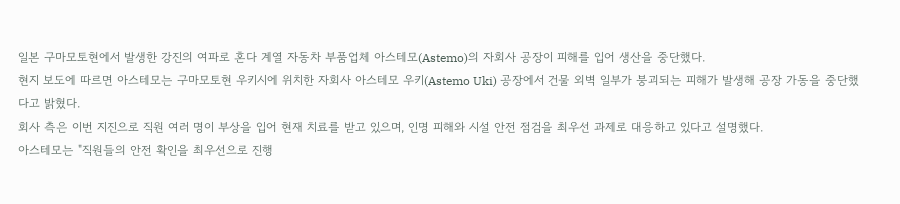일본 구마모토현에서 발생한 강진의 여파로 혼다 계열 자동차 부품업체 아스테모(Astemo)의 자회사 공장이 피해를 입어 생산을 중단했다.
현지 보도에 따르면 아스테모는 구마모토현 우키시에 위치한 자회사 아스테모 우키(Astemo Uki) 공장에서 건물 외벽 일부가 붕괴되는 피해가 발생해 공장 가동을 중단했다고 밝혔다.
회사 측은 이번 지진으로 직원 여러 명이 부상을 입어 현재 치료를 받고 있으며, 인명 피해와 시설 안전 점검을 최우선 과제로 대응하고 있다고 설명했다.
아스테모는 "직원들의 안전 확인을 최우선으로 진행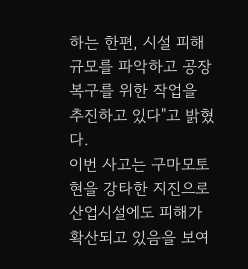하는 한편, 시설 피해 규모를 파악하고 공장 복구를 위한 작업을 추진하고 있다"고 밝혔다.
이번 사고는 구마모토현을 강타한 지진으로 산업시설에도 피해가 확산되고 있음을 보여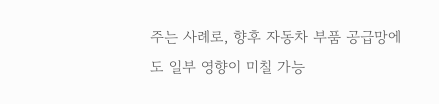주는 사례로, 향후 자동차 부품 공급망에도 일부 영향이 미칠 가능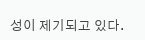성이 제기되고 있다.